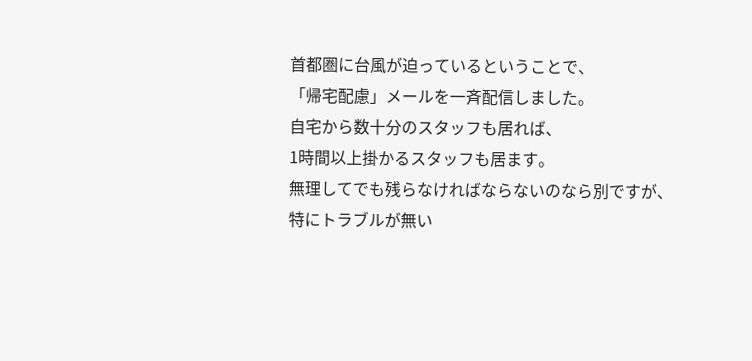首都圏に台風が迫っているということで、
「帰宅配慮」メールを一斉配信しました。
自宅から数十分のスタッフも居れば、
1時間以上掛かるスタッフも居ます。
無理してでも残らなければならないのなら別ですが、
特にトラブルが無い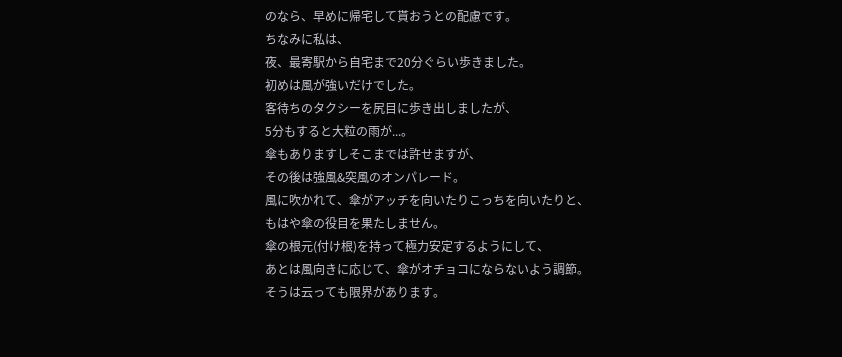のなら、早めに帰宅して貰おうとの配慮です。
ちなみに私は、
夜、最寄駅から自宅まで20分ぐらい歩きました。
初めは風が強いだけでした。
客待ちのタクシーを尻目に歩き出しましたが、
5分もすると大粒の雨が...。
傘もありますしそこまでは許せますが、
その後は強風&突風のオンパレード。
風に吹かれて、傘がアッチを向いたりこっちを向いたりと、
もはや傘の役目を果たしません。
傘の根元(付け根)を持って極力安定するようにして、
あとは風向きに応じて、傘がオチョコにならないよう調節。
そうは云っても限界があります。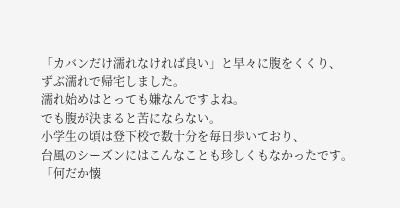「カバンだけ濡れなければ良い」と早々に腹をくくり、
ずぶ濡れで帰宅しました。
濡れ始めはとっても嫌なんですよね。
でも腹が決まると苦にならない。
小学生の頃は登下校で数十分を毎日歩いており、
台風のシーズンにはこんなことも珍しくもなかったです。
「何だか懐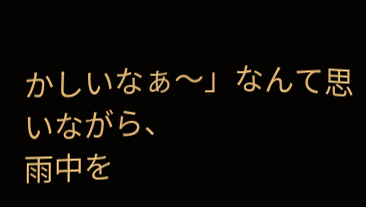かしいなぁ〜」なんて思いながら、
雨中を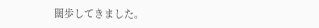闊歩してきました。